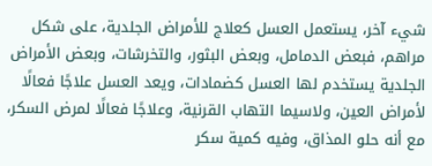شيء آخر، يستعمل العسل كعلاج للأمراض الجلدية، على شكل مراهم، فبعض الدمامل، وبعض البثور، والتخرشات، وبعض الأمراض الجلدية يستخدم لها العسل كضمادات، ويعد العسل علاجًا فعالًا لأمراض العين، ولاسيما التهاب القرنية، وعلاجًا فعالًا لمرض السكر، مع أنه حلو المذاق، وفيه كمية سكر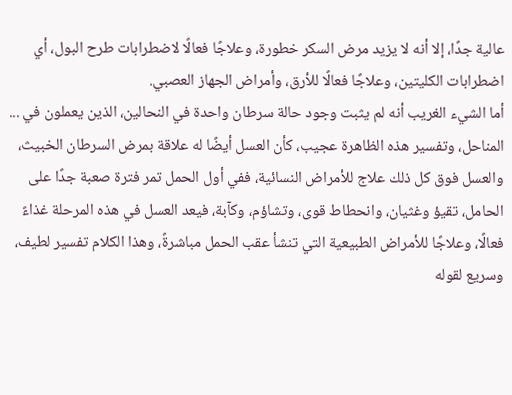عالية جدًا، إلا أنه لا يزيد مرض السكر خطورة، وعلاجًا فعالًا لاضطرابات طرح البول، أي اضطرابات الكليتين، وعلاجًا فعالًا للأرق، وأمراض الجهاز العصبي.
أما الشيء الغريب أنه لم يثبت وجود حالة سرطان واحدة في النحالين، الذين يعملون في ... المناحل، وتفسير هذه الظاهرة عجيب، كأن العسل أيضًا له علاقة بمرض السرطان الخبيث، والعسل فوق كل ذلك علاج للأمراض النسائية، ففي أول الحمل تمر فترة صعبة جدًا على الحامل، تقيؤ وغثيان، وانحطاط قوى، وتشاؤم، وكآبة، فيعد العسل في هذه المرحلة غذاءً فعالًا، وعلاجًا للأمراض الطبيعية التي تنشأ عقب الحمل مباشرةً، وهذا الكلام تفسير لطيف، وسريع لقوله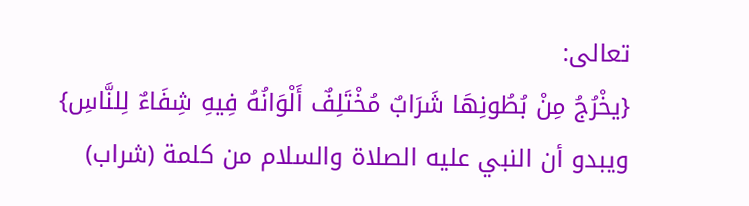تعالى:
{يخْرُجُ مِنْ بُطُونِهَا شَرَابٌ مُخْتَلِفٌ أَلْوَانُهُ فِيهِ شِفَاءٌ لِلنَّاسِ}
ويبدو أن النبي عليه الصلاة والسلام من كلمة (شراب)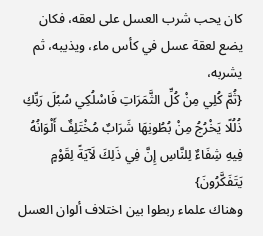كان يحب شرب العسل على لعقه، فكان يضع لعقة عسل في كأس ماء، ويذيبه، ثم يشربه،
{ثُمَّ كُلِي مِنْ كُلِّ الثَّمَرَاتِ فَاسْلُكِي سُبُلَ رَبِّكِ ذُلُلًا يَخْرُجُ مِنْ بُطُونِهَا شَرَابٌ مُخْتَلِفٌ أَلْوَانُهُ فِيهِ شِفَاءٌ لِلنَّاسِ إِنَّ فِي ذَلِكَ لَآيَةً لِقَوْمٍ يَتَفَكَّرُونَ}
وهناك علماء ربطوا بين اختلاف ألوان العسل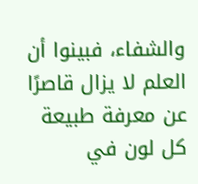والشفاء، فبينوا أن العلم لا يزال قاصرًا عن معرفة طبيعة كل لون في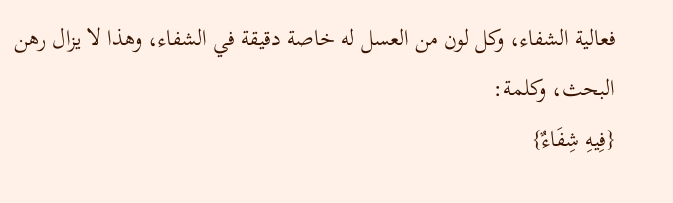فعالية الشفاء، وكل لون من العسل له خاصة دقيقة في الشفاء، وهذا لا يزال رهن البحث، وكلمة:
{فِيهِ شِفَاءٌ}